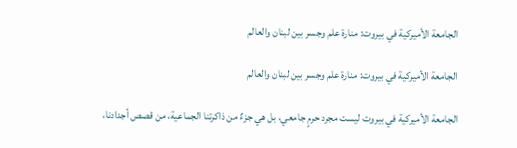الجامعة الأميركية في بيروت: منارة علم وجسر بين لبنان والعالم

الجامعة الأميركية في بيروت: منارة علم وجسر بين لبنان والعالم

الجامعة الأميركية في بيروت ليست مجرد حرمٍ جامعي، بل هي جزءٌ من ذاكرتنا الجماعية، من قصص أجدادنا،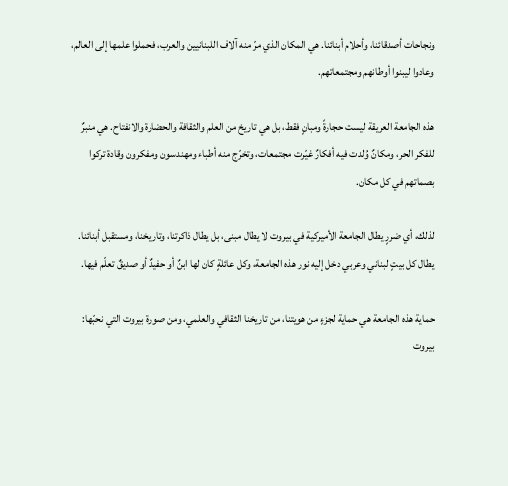ونجاحات أصدقائنا، وأحلام أبنائنا. هي المكان الذي مرّ منه آلاف اللبنانيين والعرب، فحملوا علمها إلى العالم، وعادوا ليبنوا أوطانهم ومجتمعاتهم.

هذه الجامعة العريقة ليست حجارةً ومبانٍ فقط، بل هي تاريخ من العلم والثقافة والحضارة والانفتاح. هي منبرٌ للفكر الحر، ومكانٌ وُلدت فيه أفكارٌ غيّرت مجتمعات، وتخرّج منه أطباء ومهندسون ومفكرون وقادة تركوا بصماتهم في كل مكان.

لذلك، أي ضررٍ يطال الجامعة الأميركية في بيروت لا يطال مبنى، بل يطال ذاكرتنا، وتاريخنا، ومستقبل أبنائنا. يطال كل بيتٍ لبناني وعربي دخل إليه نور هذه الجامعة، وكل عائلةٍ كان لها ابنٌ أو حفيدٌ أو صديقٌ تعلّم فيها.

حماية هذه الجامعة هي حماية لجزءٍ من هويتنا، من تاريخنا الثقافي والعلمي، ومن صورة بيروت التي نحبّها: بيروت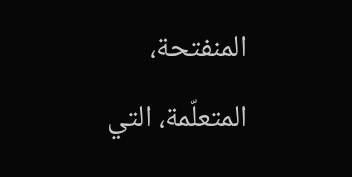المنفتحة، المتعلّمة، التي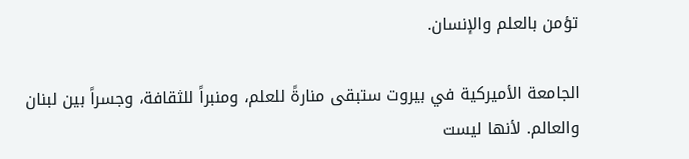تؤمن بالعلم والإنسان.

الجامعة الأميركية في بيروت ستبقى منارةً للعلم، ومنبراً للثقافة، وجسراً بين لبنان والعالم. لأنها ليست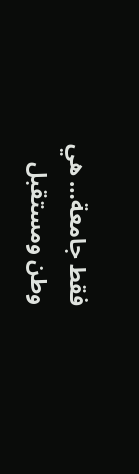فقط جامعة… هي وطن ومستقبل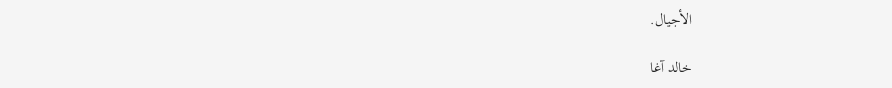الأجيال.

خالد آغا